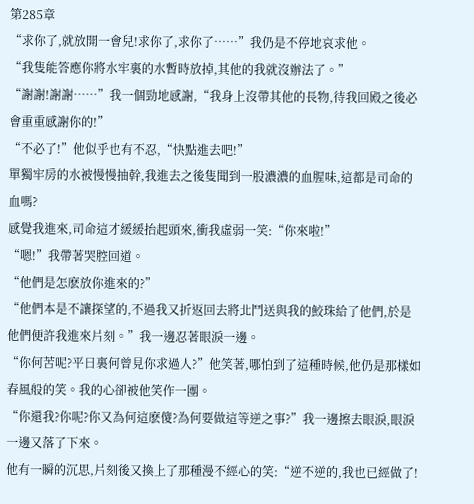第285章
“求你了,就放開一會兒!求你了,求你了……”我仍是不停地哀求他。
“我隻能答應你將水牢裏的水暫時放掉,其他的我就沒辦法了。”
“謝謝!謝謝……”我一個勁地感謝,“我身上沒帶其他的長物,待我回殿之後必會重重感謝你的!”
“不必了!”他似乎也有不忍,“快點進去吧!”
單獨牢房的水被慢慢抽幹,我進去之後隻聞到一股濃濃的血腥味,這都是司命的血嗎?
感覺我進來,司命這才緩緩抬起頭來,衝我虛弱一笑:“你來啦!”
“嗯!”我帶著哭腔回道。
“他們是怎麽放你進來的?”
“他們本是不讓探望的,不過我又折返回去將北鬥送與我的鮫珠給了他們,於是他們便許我進來片刻。”我一邊忍著眼淚一邊。
“你何苦呢?平日裏何曾見你求過人?”他笑著,哪怕到了這種時候,他仍是那樣如春風般的笑。我的心卻被他笑作一團。
“你還我?你呢?你又為何這麽傻?為何要做這等逆之事?”我一邊擦去眼淚,眼淚一邊又落了下來。
他有一瞬的沉思,片刻後又換上了那種漫不經心的笑:“逆不逆的,我也已經做了!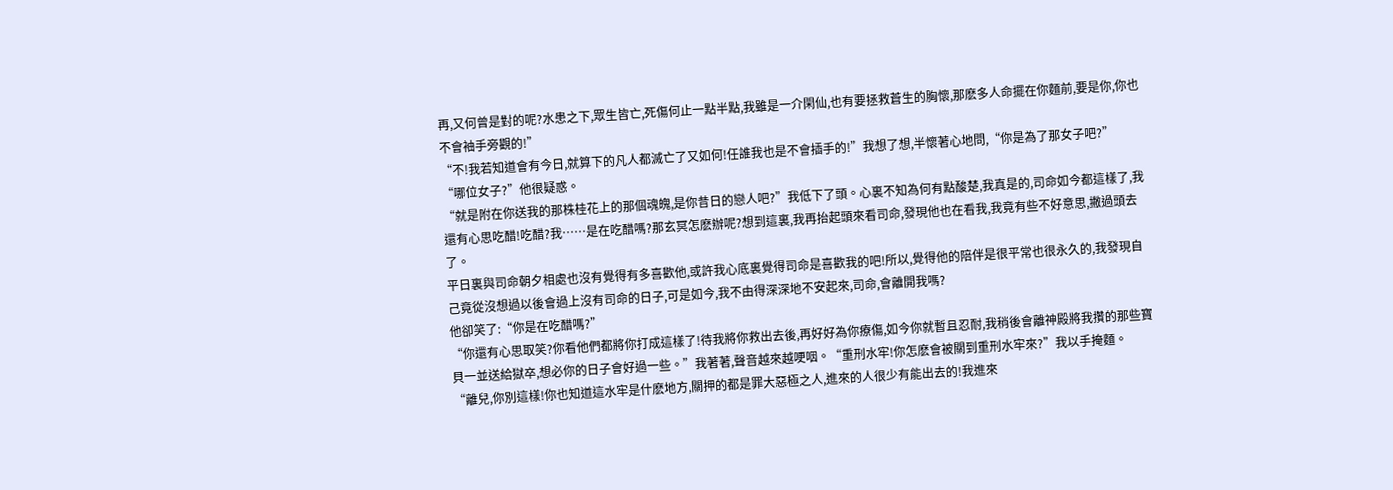再,又何曾是對的呢?水患之下,眾生皆亡,死傷何止一點半點,我雖是一介閑仙,也有要拯救蒼生的胸懷,那麽多人命擺在你麵前,要是你,你也不會袖手旁觀的!”
“不!我若知道會有今日,就算下的凡人都滅亡了又如何!任誰我也是不會插手的!”我想了想,半懷著心地問,“你是為了那女子吧?”
“哪位女子?”他很疑惑。
“就是附在你送我的那株桂花上的那個魂魄,是你昔日的戀人吧?”我低下了頭。心裏不知為何有點酸楚,我真是的,司命如今都這樣了,我還有心思吃醋!吃醋?我……是在吃醋嗎?那玄冥怎麽辦呢?想到這裏,我再抬起頭來看司命,發現他也在看我,我竟有些不好意思,撇過頭去了。
平日裏與司命朝夕相處也沒有覺得有多喜歡他,或許我心底裏覺得司命是喜歡我的吧!所以,覺得他的陪伴是很平常也很永久的,我發現自己竟從沒想過以後會過上沒有司命的日子,可是如今,我不由得深深地不安起來,司命,會離開我嗎?
他卻笑了:“你是在吃醋嗎?”
“你還有心思取笑?你看他們都將你打成這樣了!待我將你救出去後,再好好為你療傷,如今你就暫且忍耐,我稍後會離神殿將我攢的那些寶貝一並送給獄卒,想必你的日子會好過一些。”我著著,聲音越來越哽咽。“重刑水牢!你怎麽會被關到重刑水牢來?”我以手掩麵。
“離兒,你別這樣!你也知道這水牢是什麽地方,關押的都是罪大惡極之人,進來的人很少有能出去的!我進來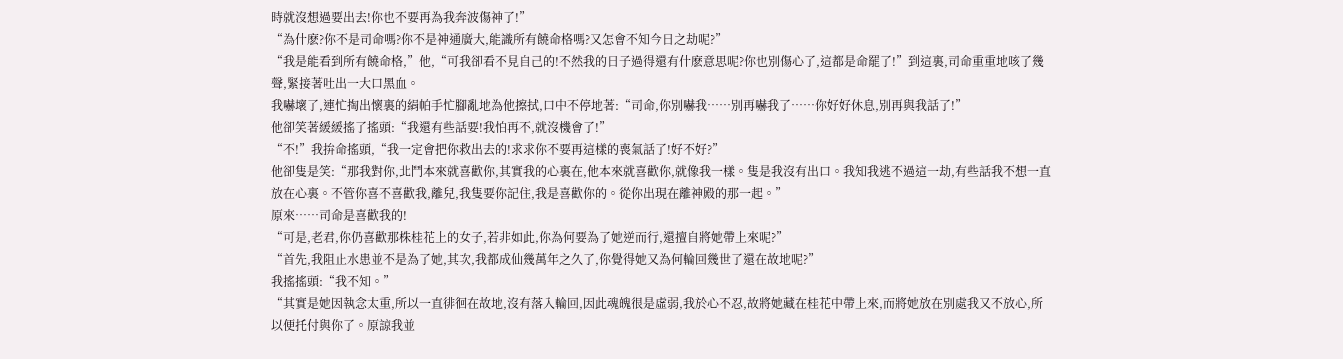時就沒想過要出去!你也不要再為我奔波傷神了!”
“為什麽?你不是司命嗎?你不是神通廣大,能識所有饒命格嗎?又怎會不知今日之劫呢?”
“我是能看到所有饒命格,”他,“可我卻看不見自己的!不然我的日子過得還有什麽意思呢?你也別傷心了,這都是命罷了!”到這裏,司命重重地咳了幾聲,緊接著吐出一大口黑血。
我嚇壞了,連忙掏出懷裏的絹帕手忙腳亂地為他擦拭,口中不停地著:“司命,你別嚇我……別再嚇我了……你好好休息,別再與我話了!”
他卻笑著緩緩搖了搖頭:“我還有些話要!我怕再不,就沒機會了!”
“不!”我拚命搖頭,“我一定會把你救出去的!求求你不要再這樣的喪氣話了!好不好?”
他卻隻是笑:“那我對你,北鬥本來就喜歡你,其實我的心裏在,他本來就喜歡你,就像我一樣。隻是我沒有出口。我知我逃不過這一劫,有些話我不想一直放在心裏。不管你喜不喜歡我,離兒,我隻要你記住,我是喜歡你的。從你出現在離神殿的那一起。”
原來……司命是喜歡我的!
“可是,老君,你仍喜歡那株桂花上的女子,若非如此,你為何要為了她逆而行,還擅自將她帶上來呢?”
“首先,我阻止水患並不是為了她,其次,我都成仙幾萬年之久了,你覺得她又為何輪回幾世了還在故地呢?”
我搖搖頭:“我不知。”
“其實是她因執念太重,所以一直徘徊在故地,沒有落入輪回,因此魂魄很是虛弱,我於心不忍,故將她藏在桂花中帶上來,而將她放在別處我又不放心,所以便托付與你了。原諒我並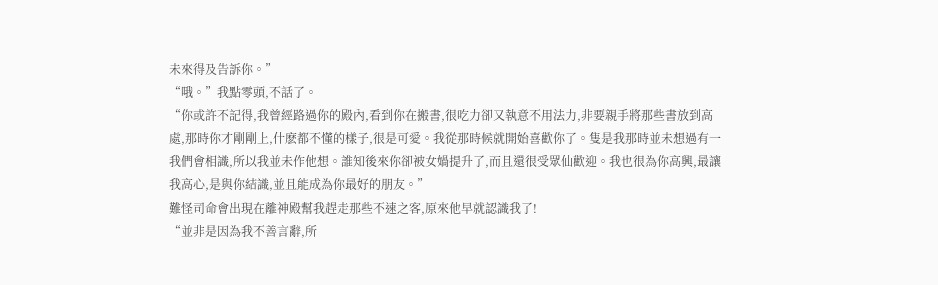未來得及告訴你。”
“哦。”我點零頭,不話了。
“你或許不記得,我曾經路過你的殿內,看到你在搬書,很吃力卻又執意不用法力,非要親手將那些書放到高處,那時你才剛剛上,什麽都不懂的樣子,很是可愛。我從那時候就開始喜歡你了。隻是我那時並未想過有一我們會相識,所以我並未作他想。誰知後來你卻被女媧提升了,而且還很受眾仙歡迎。我也很為你高興,最讓我高心,是與你結識,並且能成為你最好的朋友。”
難怪司命會出現在離神殿幫我趕走那些不速之客,原來他早就認識我了!
“並非是因為我不善言辭,所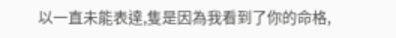以一直未能表達,隻是因為我看到了你的命格,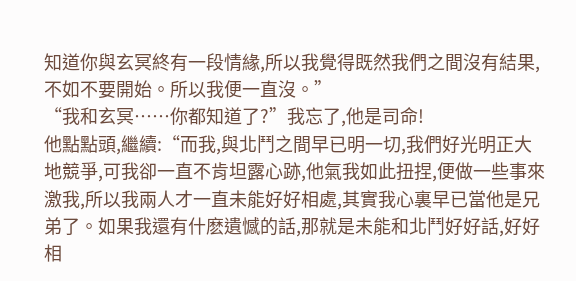知道你與玄冥終有一段情緣,所以我覺得既然我們之間沒有結果,不如不要開始。所以我便一直沒。”
“我和玄冥……你都知道了?”我忘了,他是司命!
他點點頭,繼續:“而我,與北鬥之間早已明一切,我們好光明正大地競爭,可我卻一直不肯坦露心跡,他氣我如此扭捏,便做一些事來激我,所以我兩人才一直未能好好相處,其實我心裏早已當他是兄弟了。如果我還有什麽遺憾的話,那就是未能和北鬥好好話,好好相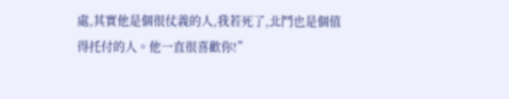處,其實他是個很仗義的人,我若死了,北鬥也是個值得托付的人。他一直很喜歡你!”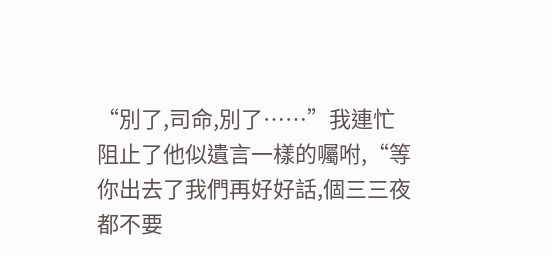“別了,司命,別了……”我連忙阻止了他似遺言一樣的囑咐,“等你出去了我們再好好話,個三三夜都不要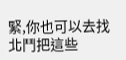緊,你也可以去找北鬥把這些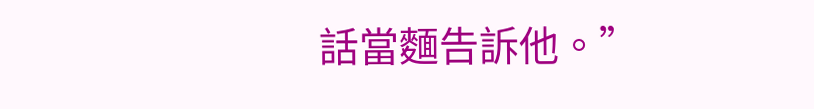話當麵告訴他。”